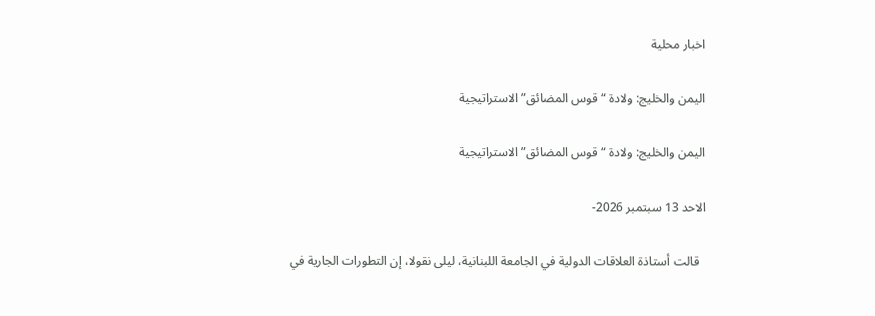اخبار محلية

اليمن والخليج: ولادة “قوس المضائق” الاستراتيجية

اليمن والخليج: ولادة “قوس المضائق” الاستراتيجية

الاحد 13 سبتمبر 2026-

  قالت أستاذة العلاقات الدولية في الجامعة اللبنانية، ليلى نقولا، إن التطورات الجارية في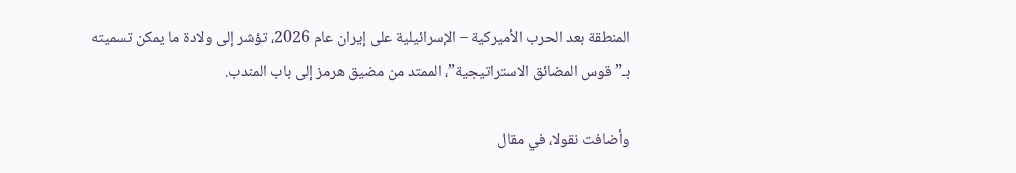المنطقة بعد الحرب الأميركية – الإسرائيلية على إيران عام 2026، تؤشر إلى ولادة ما يمكن تسميته بـ”قوس المضائق الاستراتيجية”، الممتد من مضيق هرمز إلى باب المندب.

وأضافت نقولا، في مقال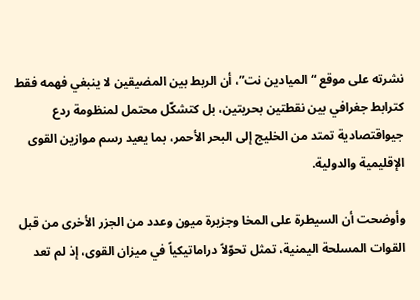نشرته على موقع “الميادين نت”، أن الربط بين المضيقين لا ينبغي فهمه فقط كترابط جغرافي بين نقطتين بحريتين، بل كتشكّل محتمل لمنظومة ردع جيواقتصادية تمتد من الخليج إلى البحر الأحمر، بما يعيد رسم موازين القوى الإقليمية والدولية.

وأوضحت أن السيطرة على المخا وجزيرة ميون وعدد من الجزر الأخرى من قبل القوات المسلحة اليمنية، تمثل تحوّلاً دراماتيكياً في ميزان القوى، إذ لم تعد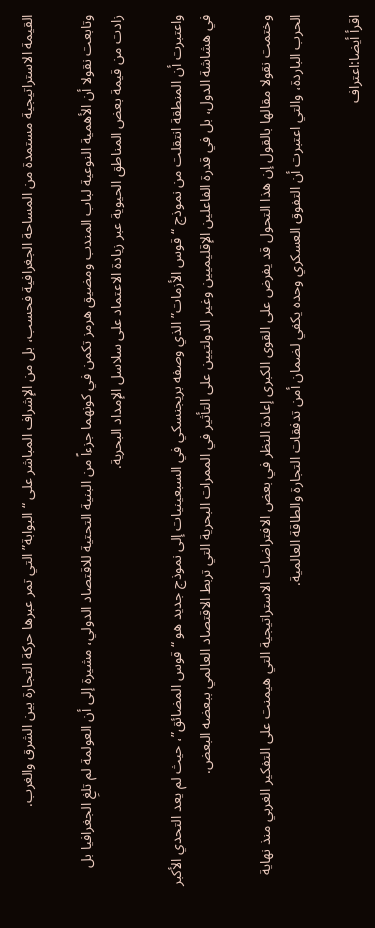القيمة الاستراتيجية مستمدة من المساحة الجغرافية فحسب، بل من الإشراف المباشر على “البوابة” التي تمر عبرها حركة التجارة بين الشرق والغرب.

وتابعت نقولا أن الأهمية النوعية لباب المندب ومضيق هرمز تكمن في كونهما جزءاً من البنية التحتية للاقتصاد الدولي، مشيرة إلى أن العولمة لم تلغِ الجغرافيا بل زادت من قيمة بعض المناطق الحيوية عبر زيادة الاعتماد على سلاسل الإمداد البحرية.

واعتبرت أن المنطقة انتقلت من نموذج “قوس الأزمات” الذي وصفه بريجنسكي في السبعينيات إلى نموذج جديد هو “قوس المضائق”، حيث لم يعد التحدي الأكبر في هشاشة الدول، بل في قدرة الفاعلين الإقليميين وغير الدولتيين على التأثير في الممرات البحرية التي تربط الاقتصاد العالمي ببعضه البعض.

وختمت نقولا مقالها بالقول إن هذا التحول قد يفرض على القوى الكبرى إعادة النظر في بعض الافتراضات الاستراتيجية التي هيمنت على التفكير الغربي منذ نهاية الحرب الباردة، والتي اعتبرت أن التفوق العسكري وحده يكفي لضمان أمن تدفقات التجارة والطاقة العالمية.

اقرأ أيضا:اعتراف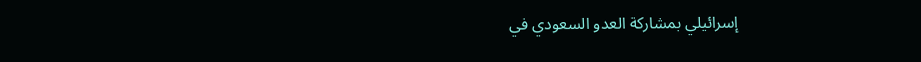إسرائيلي بمشاركة العدو السعودي في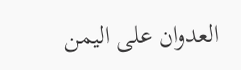العدوان على اليمن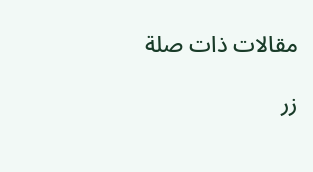مقالات ذات صلة

زر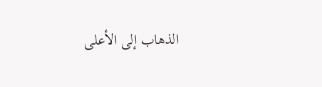الذهاب إلى الأعلى